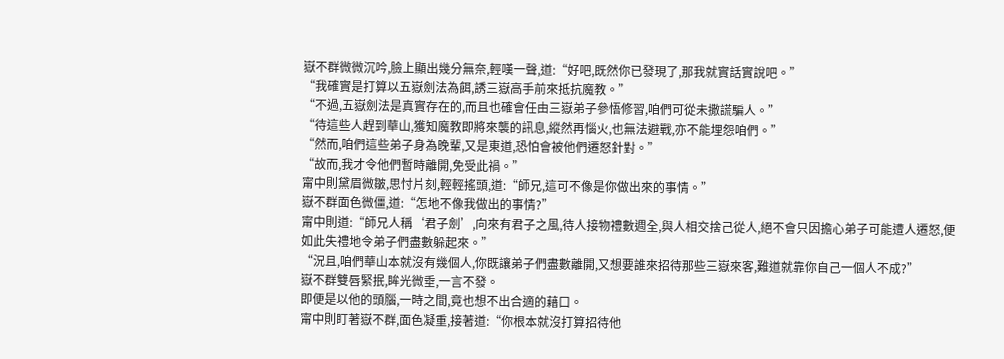嶽不群微微沉吟,臉上顯出幾分無奈,輕嘆一聲,道:“好吧,既然你已發現了,那我就實話實說吧。”
“我確實是打算以五嶽劍法為餌,誘三嶽高手前來抵抗魔教。”
“不過,五嶽劍法是真實存在的,而且也確會任由三嶽弟子參悟修習,咱們可從未撒謊騙人。”
“待這些人趕到華山,獲知魔教即將來襲的訊息,縱然再惱火,也無法避戰,亦不能埋怨咱們。”
“然而,咱們這些弟子身為晚輩,又是東道,恐怕會被他們遷怒針對。”
“故而,我才令他們暫時離開,免受此禍。”
甯中則黛眉微皺,思忖片刻,輕輕搖頭,道:“師兄,這可不像是你做出來的事情。”
嶽不群面色微僵,道:“怎地不像我做出的事情?”
甯中則道:“師兄人稱‘君子劍’,向來有君子之風,待人接物禮數週全,與人相交捨己從人,絕不會只因擔心弟子可能遭人遷怒,便如此失禮地令弟子們盡數躲起來。”
“況且,咱們華山本就沒有幾個人,你既讓弟子們盡數離開,又想要誰來招待那些三嶽來客,難道就靠你自己一個人不成?”
嶽不群雙唇緊抿,眸光微垂,一言不發。
即便是以他的頭腦,一時之間,竟也想不出合適的藉口。
甯中則盯著嶽不群,面色凝重,接著道:“你根本就沒打算招待他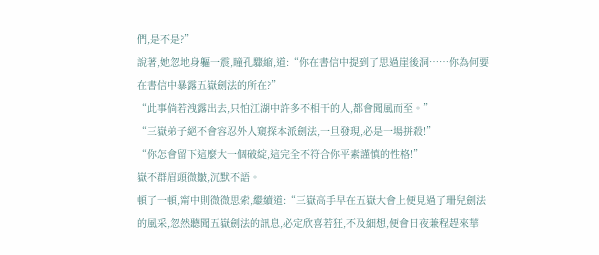們,是不是?”
說著,她忽地身軀一震,瞳孔驟縮,道:“你在書信中提到了思過崖後洞……你為何要在書信中暴露五嶽劍法的所在?”
“此事倘若洩露出去,只怕江湖中許多不相干的人,都會聞風而至。”
“三嶽弟子絕不會容忍外人窺探本派劍法,一旦發現,必是一場拼殺!”
“你怎會留下這麼大一個破綻,這完全不符合你平素謹慎的性格!”
嶽不群眉頭微皺,沉默不語。
頓了一頓,甯中則微微思索,繼續道:“三嶽高手早在五嶽大會上便見過了珊兒劍法的風采,忽然聽聞五嶽劍法的訊息,必定欣喜若狂,不及細想,便會日夜兼程趕來華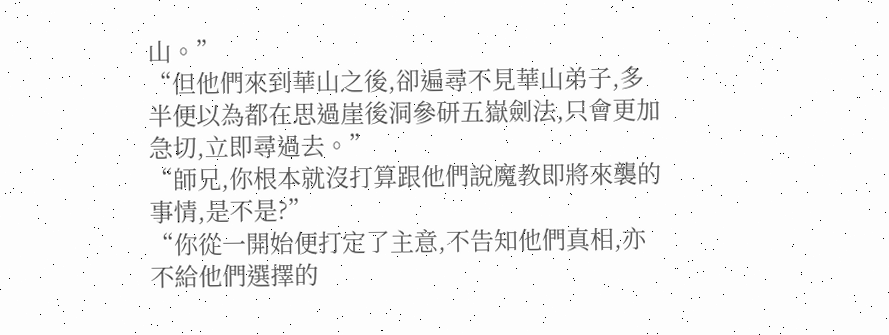山。”
“但他們來到華山之後,卻遍尋不見華山弟子,多半便以為都在思過崖後洞參研五嶽劍法,只會更加急切,立即尋過去。”
“師兄,你根本就沒打算跟他們說魔教即將來襲的事情,是不是?”
“你從一開始便打定了主意,不告知他們真相,亦不給他們選擇的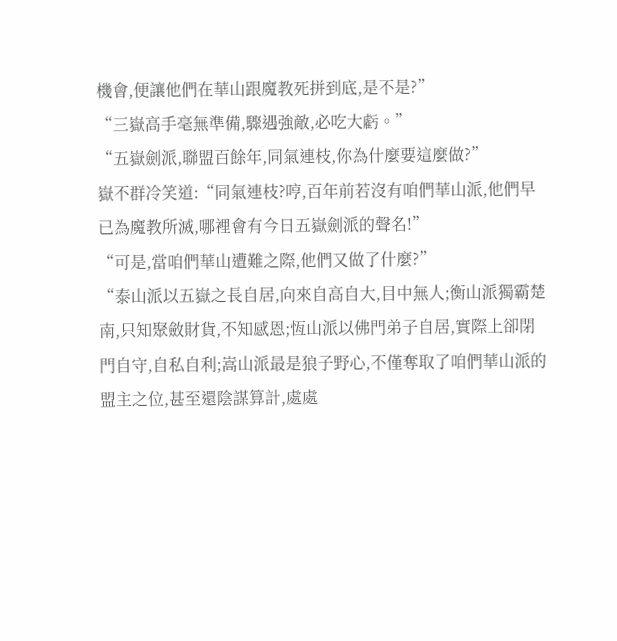機會,便讓他們在華山跟魔教死拼到底,是不是?”
“三嶽高手毫無準備,驟遇強敵,必吃大虧。”
“五嶽劍派,聯盟百餘年,同氣連枝,你為什麼要這麼做?”
嶽不群冷笑道:“同氣連枝?哼,百年前若沒有咱們華山派,他們早已為魔教所滅,哪裡會有今日五嶽劍派的聲名!”
“可是,當咱們華山遭難之際,他們又做了什麼?”
“泰山派以五嶽之長自居,向來自高自大,目中無人;衡山派獨霸楚南,只知聚斂財貨,不知感恩;恆山派以佛門弟子自居,實際上卻閉門自守,自私自利;嵩山派最是狼子野心,不僅奪取了咱們華山派的盟主之位,甚至還陰謀算計,處處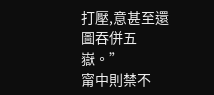打壓,意甚至還圖吞併五嶽。”
甯中則禁不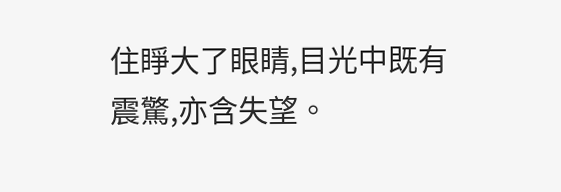住睜大了眼睛,目光中既有震驚,亦含失望。